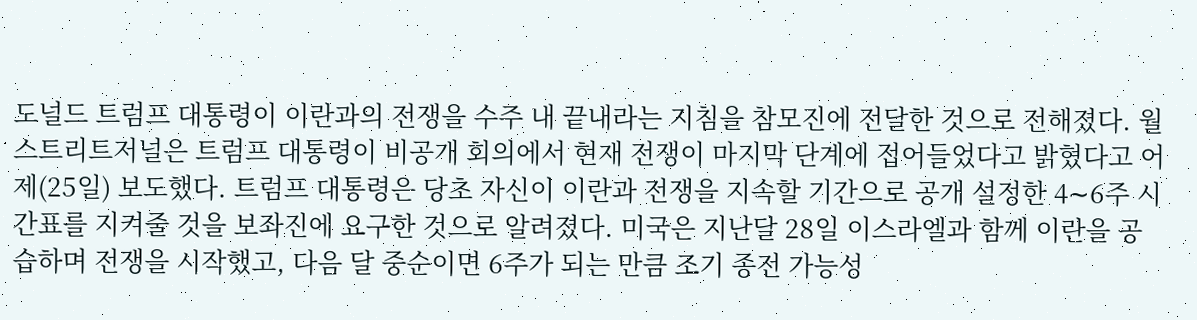도널드 트럼프 대통령이 이란과의 전쟁을 수주 내 끝내라는 지침을 참모진에 전달한 것으로 전해졌다. 월스트리트저널은 트럼프 대통령이 비공개 회의에서 현재 전쟁이 마지막 단계에 접어들었다고 밝혔다고 어제(25일) 보도했다. 트럼프 대통령은 당초 자신이 이란과 전쟁을 지속할 기간으로 공개 설정한 4∼6주 시간표를 지켜줄 것을 보좌진에 요구한 것으로 알려졌다. 미국은 지난달 28일 이스라엘과 함께 이란을 공습하며 전쟁을 시작했고, 다음 달 중순이면 6주가 되는 만큼 조기 종전 가능성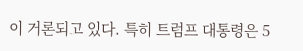이 거론되고 있다. 특히 트럼프 대통령은 5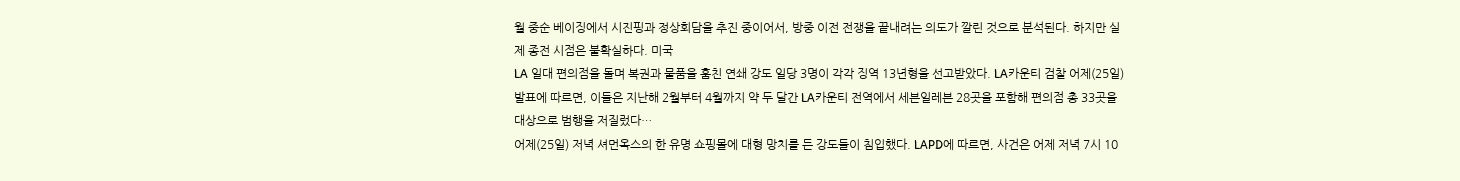월 중순 베이징에서 시진핑과 정상회담을 추진 중이어서, 방중 이전 전쟁을 끝내려는 의도가 깔린 것으로 분석된다. 하지만 실제 종전 시점은 불확실하다. 미국
LA 일대 편의점을 돌며 복권과 물품을 훔친 연쇄 강도 일당 3명이 각각 징역 13년형을 선고받았다. LA카운티 검찰 어제(25일) 발표에 따르면, 이들은 지난해 2월부터 4월까지 약 두 달간 LA카운티 전역에서 세븐일레븐 28곳을 포함해 편의점 총 33곳을 대상으로 범행을 저질렀다…
어제(25일) 저녁 셔먼옥스의 한 유명 쇼핑몰에 대형 망치를 든 강도들이 침입했다. LAPD에 따르면, 사건은 어제 저녁 7시 10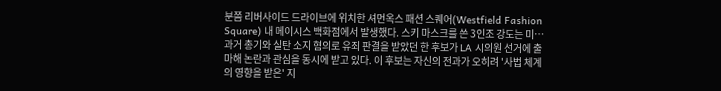분쯤 리버사이드 드라이브에 위치한 셔먼옥스 패션 스퀘어(Westfield Fashion Square) 내 메이시스 백화점에서 발생했다. 스키 마스크를 쓴 3인조 강도는 미…
과거 총기와 실탄 소지 혐의로 유죄 판결을 받았던 한 후보가 LA 시의원 선거에 출마해 논란과 관심을 동시에 받고 있다. 이 후보는 자신의 전과가 오히려 '사법 체계의 영향을 받은' 지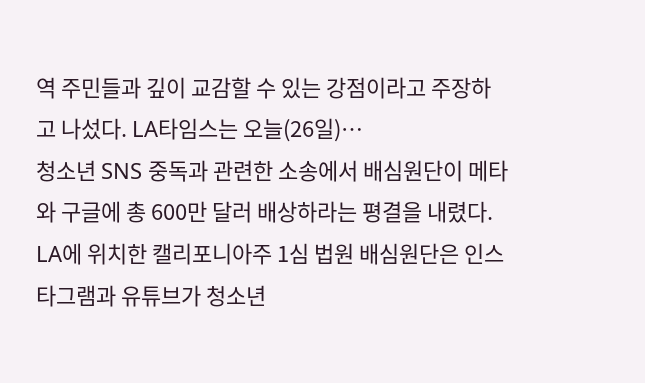역 주민들과 깊이 교감할 수 있는 강점이라고 주장하고 나섰다. LA타임스는 오늘(26일)…
청소년 SNS 중독과 관련한 소송에서 배심원단이 메타와 구글에 총 600만 달러 배상하라는 평결을 내렸다. LA에 위치한 캘리포니아주 1심 법원 배심원단은 인스타그램과 유튜브가 청소년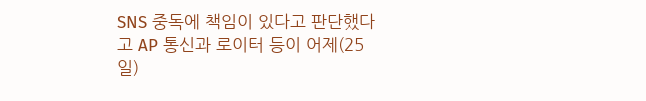SNS 중독에 책임이 있다고 판단했다고 AP 통신과 로이터 등이 어제(25일)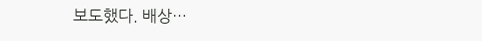보도했다. 배상…